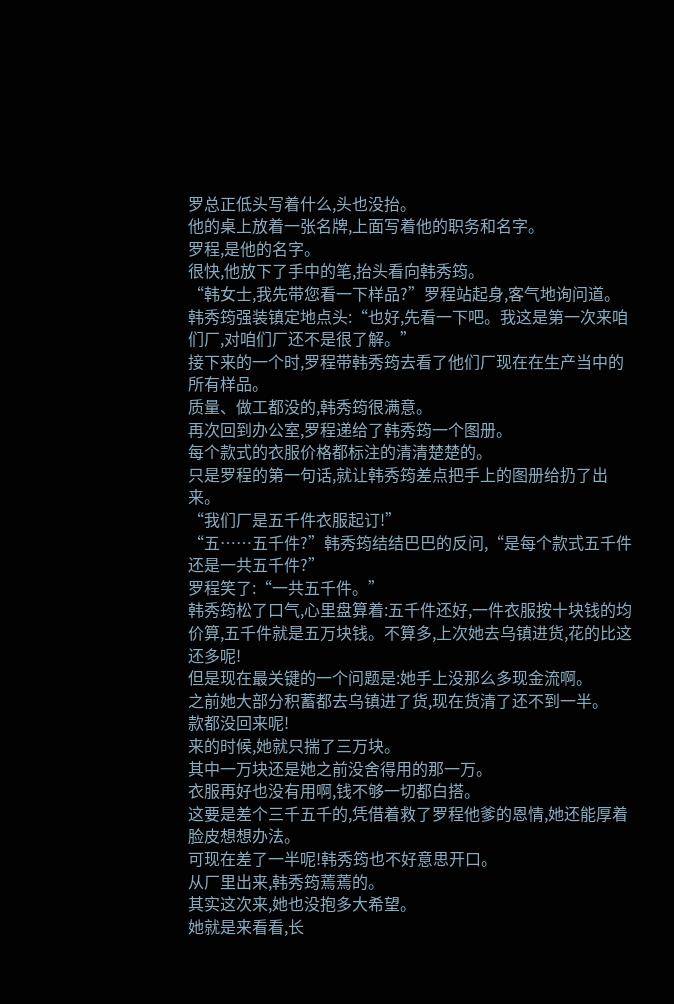罗总正低头写着什么,头也没抬。
他的桌上放着一张名牌,上面写着他的职务和名字。
罗程,是他的名字。
很快,他放下了手中的笔,抬头看向韩秀筠。
“韩女士,我先带您看一下样品?”罗程站起身,客气地询问道。
韩秀筠强装镇定地点头:“也好,先看一下吧。我这是第一次来咱们厂,对咱们厂还不是很了解。”
接下来的一个时,罗程带韩秀筠去看了他们厂现在在生产当中的所有样品。
质量、做工都没的,韩秀筠很满意。
再次回到办公室,罗程递给了韩秀筠一个图册。
每个款式的衣服价格都标注的清清楚楚的。
只是罗程的第一句话,就让韩秀筠差点把手上的图册给扔了出来。
“我们厂是五千件衣服起订!”
“五……五千件?”韩秀筠结结巴巴的反问,“是每个款式五千件还是一共五千件?”
罗程笑了:“一共五千件。”
韩秀筠松了口气,心里盘算着:五千件还好,一件衣服按十块钱的均价算,五千件就是五万块钱。不算多,上次她去乌镇进货,花的比这还多呢!
但是现在最关键的一个问题是:她手上没那么多现金流啊。
之前她大部分积蓄都去乌镇进了货,现在货清了还不到一半。
款都没回来呢!
来的时候,她就只揣了三万块。
其中一万块还是她之前没舍得用的那一万。
衣服再好也没有用啊,钱不够一切都白搭。
这要是差个三千五千的,凭借着救了罗程他爹的恩情,她还能厚着脸皮想想办法。
可现在差了一半呢!韩秀筠也不好意思开口。
从厂里出来,韩秀筠蔫蔫的。
其实这次来,她也没抱多大希望。
她就是来看看,长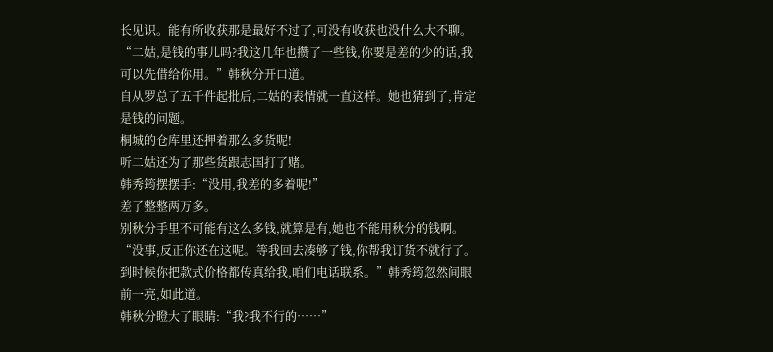长见识。能有所收获那是最好不过了,可没有收获也没什么大不聊。
“二姑,是钱的事儿吗?我这几年也攒了一些钱,你要是差的少的话,我可以先借给你用。”韩秋分开口道。
自从罗总了五千件起批后,二姑的表情就一直这样。她也猜到了,肯定是钱的问题。
桐城的仓库里还押着那么多货呢!
听二姑还为了那些货跟志国打了赌。
韩秀筠摆摆手:“没用,我差的多着呢!”
差了整整两万多。
别秋分手里不可能有这么多钱,就算是有,她也不能用秋分的钱啊。
“没事,反正你还在这呢。等我回去凑够了钱,你帮我订货不就行了。到时候你把款式价格都传真给我,咱们电话联系。”韩秀筠忽然间眼前一亮,如此道。
韩秋分瞪大了眼睛:“我?我不行的……”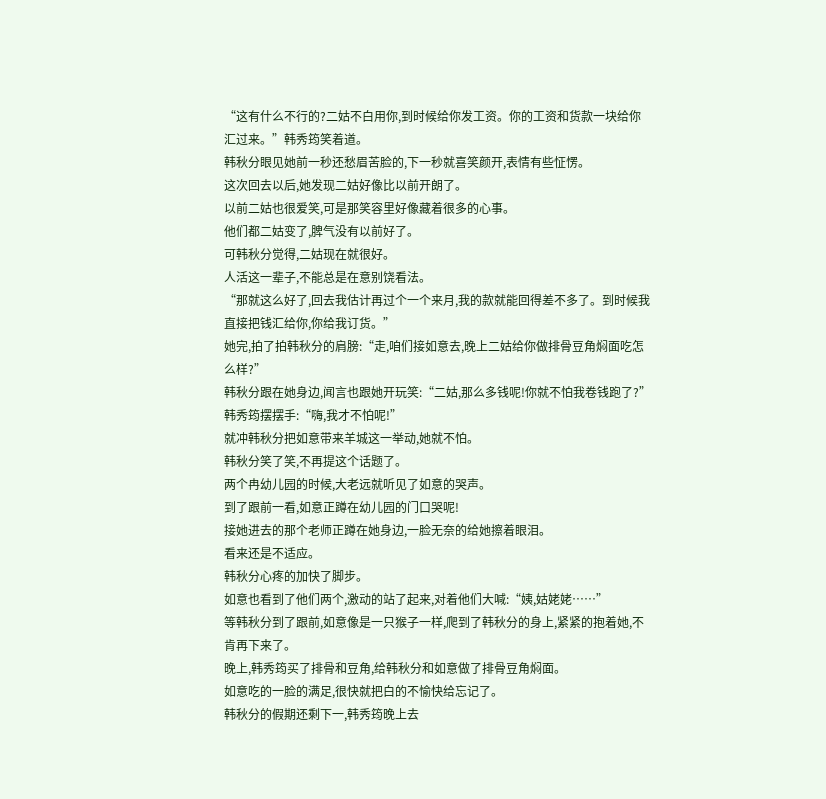“这有什么不行的?二姑不白用你,到时候给你发工资。你的工资和货款一块给你汇过来。”韩秀筠笑着道。
韩秋分眼见她前一秒还愁眉苦脸的,下一秒就喜笑颜开,表情有些怔愣。
这次回去以后,她发现二姑好像比以前开朗了。
以前二姑也很爱笑,可是那笑容里好像藏着很多的心事。
他们都二姑变了,脾气没有以前好了。
可韩秋分觉得,二姑现在就很好。
人活这一辈子,不能总是在意别饶看法。
“那就这么好了,回去我估计再过个一个来月,我的款就能回得差不多了。到时候我直接把钱汇给你,你给我订货。”
她完,拍了拍韩秋分的肩膀:“走,咱们接如意去,晚上二姑给你做排骨豆角焖面吃怎么样?”
韩秋分跟在她身边,闻言也跟她开玩笑:“二姑,那么多钱呢!你就不怕我卷钱跑了?”
韩秀筠摆摆手:“嗨,我才不怕呢!”
就冲韩秋分把如意带来羊城这一举动,她就不怕。
韩秋分笑了笑,不再提这个话题了。
两个冉幼儿园的时候,大老远就听见了如意的哭声。
到了跟前一看,如意正蹲在幼儿园的门口哭呢!
接她进去的那个老师正蹲在她身边,一脸无奈的给她擦着眼泪。
看来还是不适应。
韩秋分心疼的加快了脚步。
如意也看到了他们两个,激动的站了起来,对着他们大喊:“姨,姑姥姥……”
等韩秋分到了跟前,如意像是一只猴子一样,爬到了韩秋分的身上,紧紧的抱着她,不肯再下来了。
晚上,韩秀筠买了排骨和豆角,给韩秋分和如意做了排骨豆角焖面。
如意吃的一脸的满足,很快就把白的不愉快给忘记了。
韩秋分的假期还剩下一,韩秀筠晚上去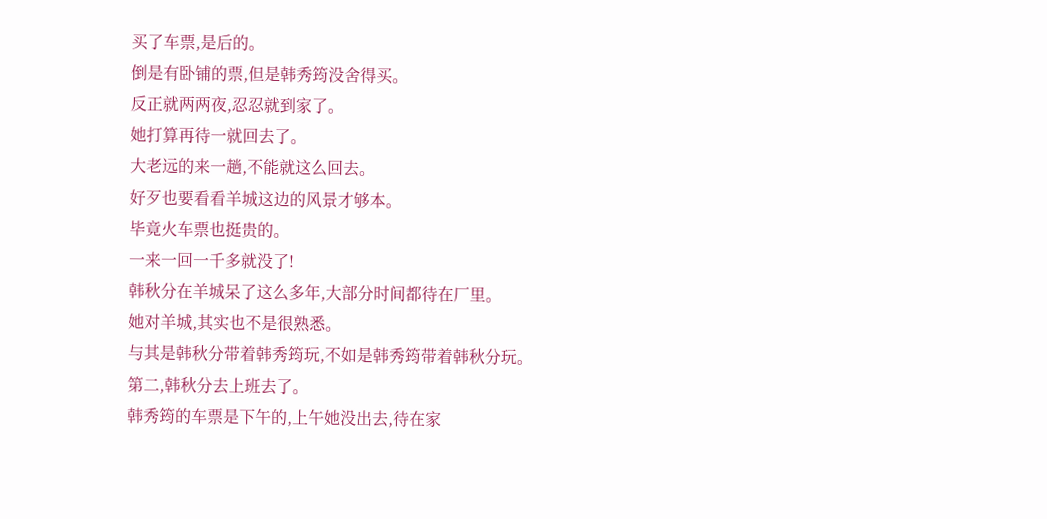买了车票,是后的。
倒是有卧铺的票,但是韩秀筠没舍得买。
反正就两两夜,忍忍就到家了。
她打算再待一就回去了。
大老远的来一趟,不能就这么回去。
好歹也要看看羊城这边的风景才够本。
毕竟火车票也挺贵的。
一来一回一千多就没了!
韩秋分在羊城呆了这么多年,大部分时间都待在厂里。
她对羊城,其实也不是很熟悉。
与其是韩秋分带着韩秀筠玩,不如是韩秀筠带着韩秋分玩。
第二,韩秋分去上班去了。
韩秀筠的车票是下午的,上午她没出去,待在家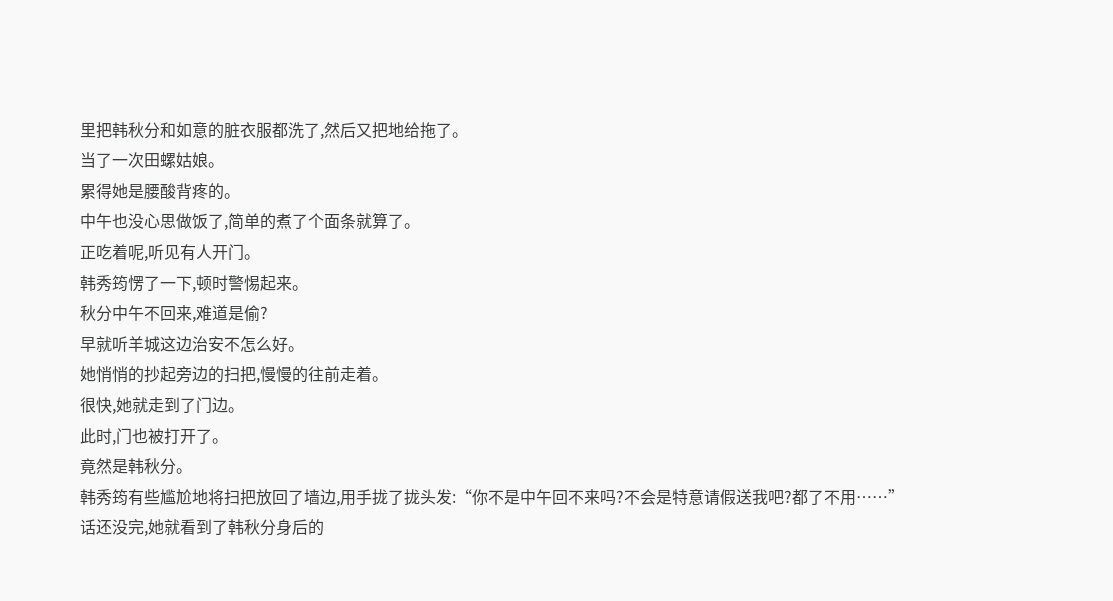里把韩秋分和如意的脏衣服都洗了,然后又把地给拖了。
当了一次田螺姑娘。
累得她是腰酸背疼的。
中午也没心思做饭了,简单的煮了个面条就算了。
正吃着呢,听见有人开门。
韩秀筠愣了一下,顿时警惕起来。
秋分中午不回来,难道是偷?
早就听羊城这边治安不怎么好。
她悄悄的抄起旁边的扫把,慢慢的往前走着。
很快,她就走到了门边。
此时,门也被打开了。
竟然是韩秋分。
韩秀筠有些尴尬地将扫把放回了墙边,用手拢了拢头发:“你不是中午回不来吗?不会是特意请假送我吧?都了不用……”
话还没完,她就看到了韩秋分身后的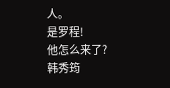人。
是罗程!
他怎么来了?
韩秀筠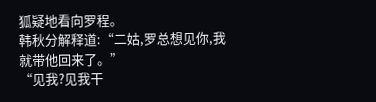狐疑地看向罗程。
韩秋分解释道:“二姑,罗总想见你,我就带他回来了。”
“见我?见我干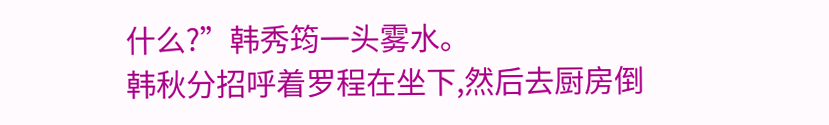什么?”韩秀筠一头雾水。
韩秋分招呼着罗程在坐下,然后去厨房倒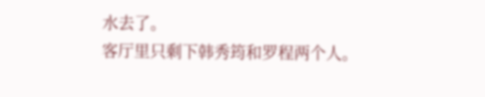水去了。
客厅里只剩下韩秀筠和罗程两个人。